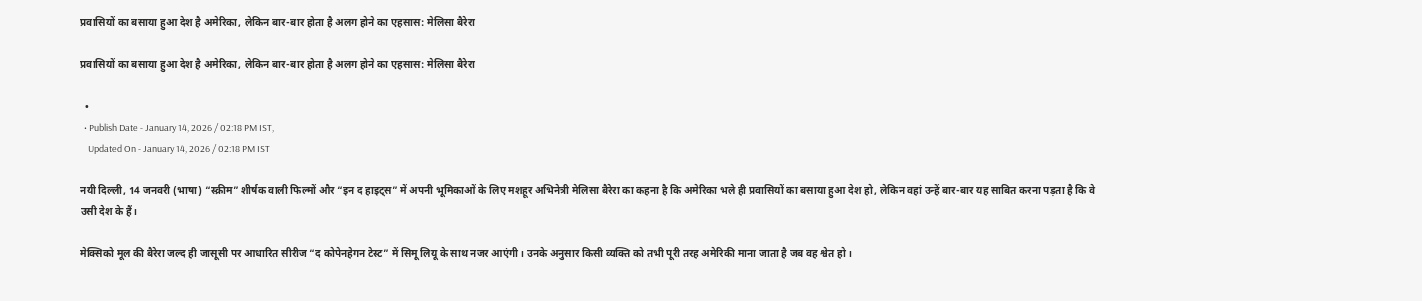प्रवासियों का बसाया हुआ देश है अमेरिका, लेकिन बार-बार होता है अलग होने का एहसास: मेलिसा बैरेरा

प्रवासियों का बसाया हुआ देश है अमेरिका, लेकिन बार-बार होता है अलग होने का एहसास: मेलिसा बैरेरा

  •
  • Publish Date - January 14, 2026 / 02:18 PM IST,
    Updated On - January 14, 2026 / 02:18 PM IST

नयी दिल्ली, 14 जनवरी (भाषा) “स्क्रीम” शीर्षक वाली फिल्मों और “इन द हाइट्स” में अपनी भूमिकाओं के लिए मशहूर अभिनेत्री मेलिसा बैरेरा का कहना है कि अमेरिका भले ही प्रवासियों का बसाया हुआ देश हो, लेकिन वहां उन्हें बार-बार यह साबित करना पड़ता है कि वे उसी देश के हैं।

मेक्सिको मूल की बैरेरा जल्द ही जासूसी पर आधारित सीरीज “द कोपेनहेगन टेस्ट” में सिमू लियू के साथ नजर आएंगी। उनके अनुसार किसी व्यक्ति को तभी पूरी तरह अमेरिकी माना जाता है जब वह श्वेत हो।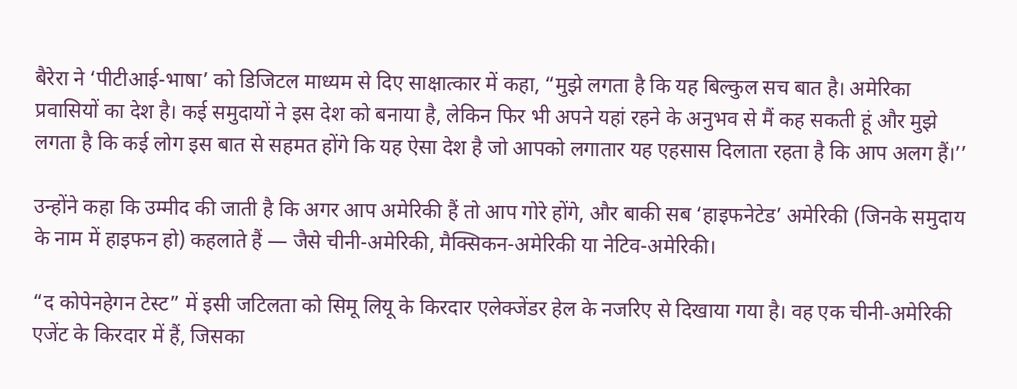बैरेरा ने ‘पीटीआई-भाषा’ को डिजिटल माध्यम से दिए साक्षात्कार में कहा, “मुझे लगता है कि यह बिल्कुल सच बात है। अमेरिका प्रवासियों का देश है। कई समुदायों ने इस देश को बनाया है, लेकिन फिर भी अपने यहां रहने के अनुभव से मैं कह सकती हूं और मुझे लगता है कि कई लोग इस बात से सहमत होंगे कि यह ऐसा देश है जो आपको लगातार यह एहसास दिलाता रहता है कि आप अलग हैं।’’

उन्होंने कहा कि उम्मीद की जाती है कि अगर आप अमेरिकी हैं तो आप गोरे होंगे, और बाकी सब ‘हाइफनेटेड’ अमेरिकी (जिनके समुदाय के नाम में हाइफन हो) कहलाते हैं — जैसे चीनी-अमेरिकी, मैक्सिकन-अमेरिकी या नेटिव-अमेरिकी।

“द कोपेनहेगन टेस्ट” में इसी जटिलता को सिमू लियू के किरदार एलेक्जेंडर हेल के नजरिए से दिखाया गया है। वह एक चीनी-अमेरिकी एजेंट के किरदार में हैं, जिसका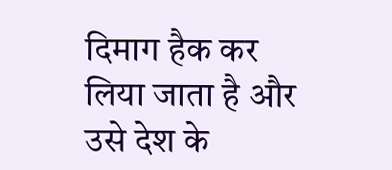दिमाग हैक कर लिया जाता है और उसे देश के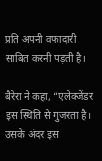प्रति अपनी वफादारी साबित करनी पड़ती है।

बैरेरा ने कहा, “एलेक्जेंडर इस स्थिति से गुजरता है। उसके अंदर इस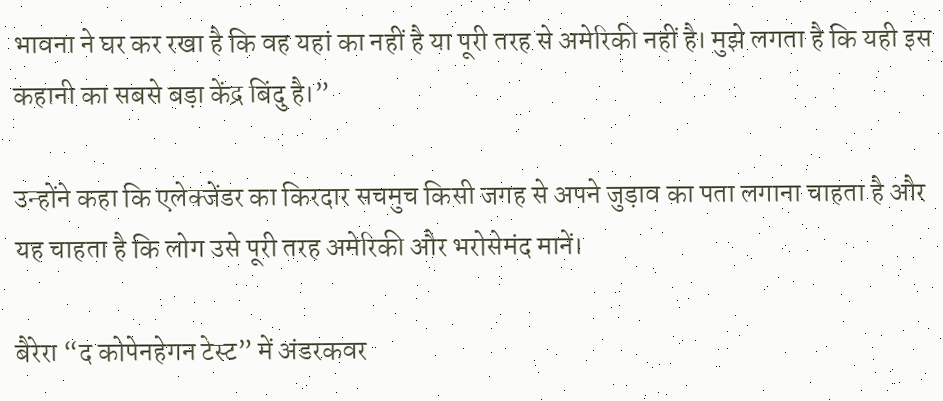भावना ने घर कर रखा है कि वह यहां का नहीं है या पूरी तरह से अमेरिकी नहीं है। मुझे लगता है कि यही इस कहानी का सबसे बड़ा केंद्र बिंदु है।”

उन्होंने कहा कि एलेक्जेंडर का किरदार सचमुच किसी जगह से अपने जुड़ाव का पता लगाना चाहता है और यह चाहता है कि लोग उसे पूरी तरह अमेरिकी और भरोसेमंद मानें।

बैरेरा “द कोपेनहेगन टेस्ट” में अंडरकवर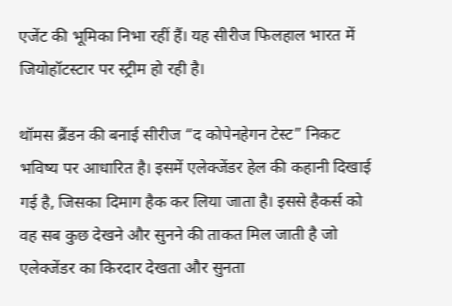एजेंट की भूमिका निभा रहीं हैं। यह सीरीज फिलहाल भारत में जियोहॉटस्टार पर स्ट्रीम हो रही है।

थॉमस ब्रैंडन की बनाई सीरीज “द कोपेनहेगन टेस्ट” निकट भविष्य पर आधारित है। इसमें एलेक्जेंडर हेल की कहानी दिखाई गई है, जिसका दिमाग हैक कर लिया जाता है। इससे हैकर्स को वह सब कुछ देखने और सुनने की ताकत मिल जाती है जो एलेक्जेंडर का किरदार देखता और सुनता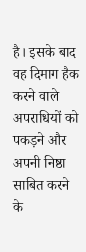है। इसके बाद वह दिमाग हैक करने वाले अपराधियों को पकड़ने और अपनी निष्ठा साबित करने के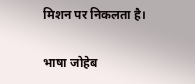मिशन पर निकलता है।

भाषा जोहेब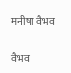मनीषा वैभव

वैभव